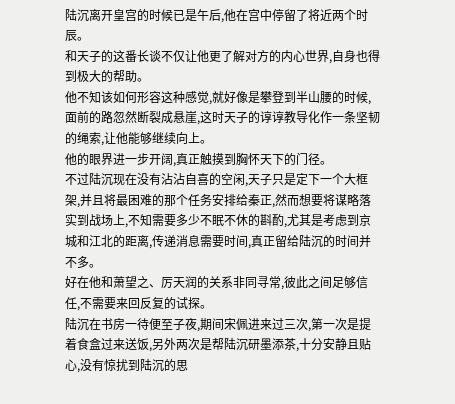陆沉离开皇宫的时候已是午后,他在宫中停留了将近两个时辰。
和天子的这番长谈不仅让他更了解对方的内心世界,自身也得到极大的帮助。
他不知该如何形容这种感觉,就好像是攀登到半山腰的时候,面前的路忽然断裂成悬崖,这时天子的谆谆教导化作一条坚韧的绳索,让他能够继续向上。
他的眼界进一步开阔,真正触摸到胸怀天下的门径。
不过陆沉现在没有沾沾自喜的空闲,天子只是定下一个大框架,并且将最困难的那个任务安排给秦正,然而想要将谋略落实到战场上,不知需要多少不眠不休的斟酌,尤其是考虑到京城和江北的距离,传递消息需要时间,真正留给陆沉的时间并不多。
好在他和萧望之、厉天润的关系非同寻常,彼此之间足够信任,不需要来回反复的试探。
陆沉在书房一待便至子夜,期间宋佩进来过三次,第一次是提着食盒过来送饭,另外两次是帮陆沉研墨添茶,十分安静且贴心,没有惊扰到陆沉的思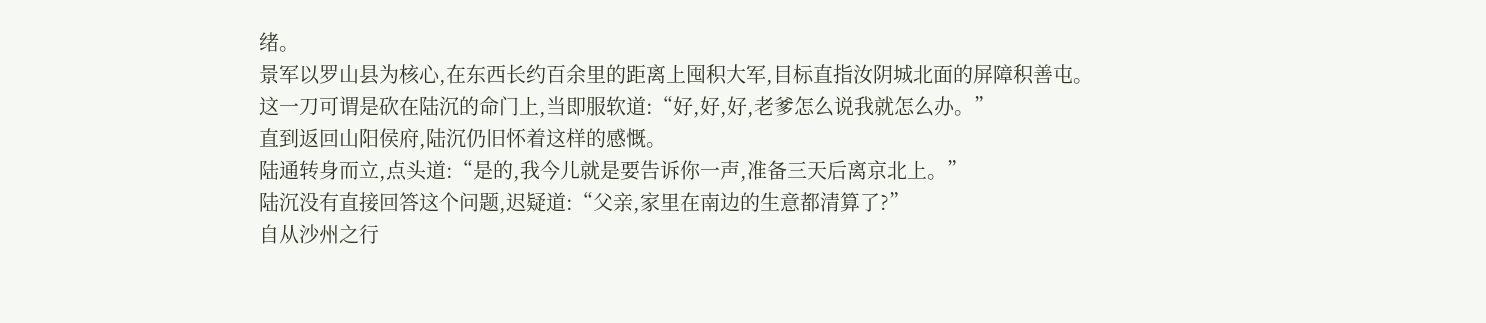绪。
景军以罗山县为核心,在东西长约百余里的距离上囤积大军,目标直指汝阴城北面的屏障积善屯。
这一刀可谓是砍在陆沉的命门上,当即服软道:“好,好,好,老爹怎么说我就怎么办。”
直到返回山阳侯府,陆沉仍旧怀着这样的感慨。
陆通转身而立,点头道:“是的,我今儿就是要告诉你一声,准备三天后离京北上。”
陆沉没有直接回答这个问题,迟疑道:“父亲,家里在南边的生意都清算了?”
自从沙州之行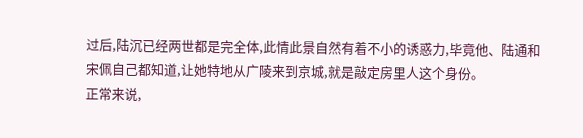过后,陆沉已经两世都是完全体,此情此景自然有着不小的诱惑力,毕竟他、陆通和宋佩自己都知道,让她特地从广陵来到京城,就是敲定房里人这个身份。
正常来说,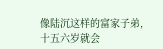像陆沉这样的富家子弟,十五六岁就会